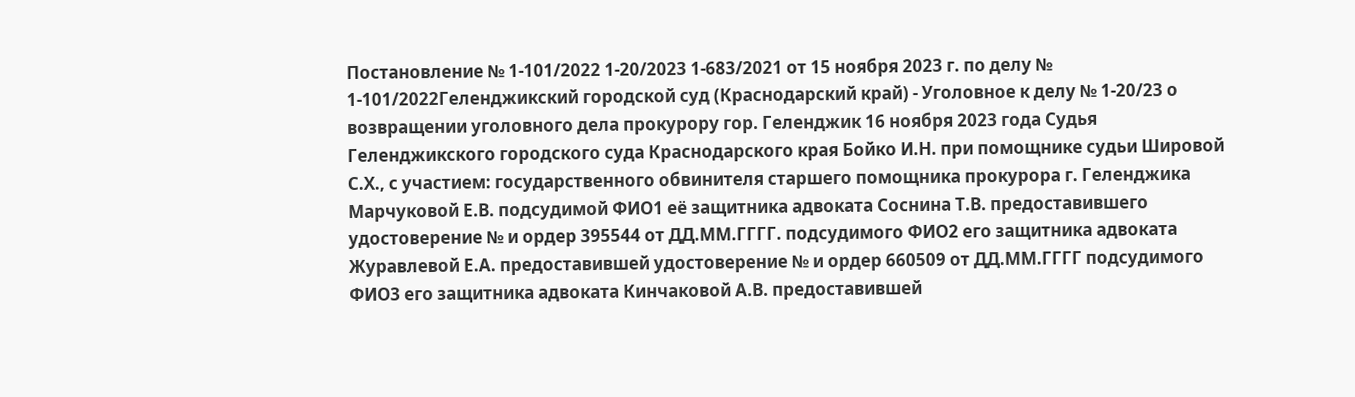Постановление № 1-101/2022 1-20/2023 1-683/2021 от 15 ноября 2023 г. по делу № 1-101/2022Геленджикский городской суд (Краснодарский край) - Уголовное к делу № 1-20/23 о возвращении уголовного дела прокурору гор. Геленджик 16 ноября 2023 года Судья Геленджикского городского суда Краснодарского края Бойко И.Н. при помощнике судьи Шировой С.Х., с участием: государственного обвинителя старшего помощника прокурора г. Геленджика Марчуковой Е.В. подсудимой ФИО1 её защитника адвоката Соснина Т.В. предоставившего удостоверение № и ордер 395544 от ДД.ММ.ГГГГ. подсудимого ФИО2 его защитника адвоката Журавлевой Е.А. предоставившей удостоверение № и ордер 660509 от ДД.ММ.ГГГГ подсудимого ФИО3 его защитника адвоката Кинчаковой А.В. предоставившей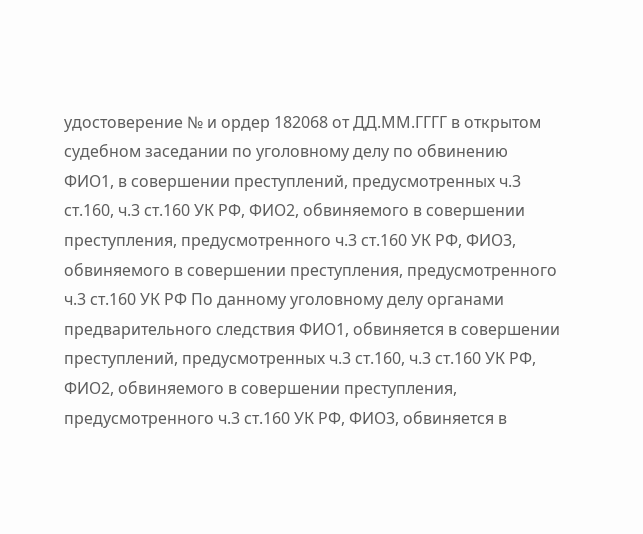удостоверение № и ордер 182068 от ДД.ММ.ГГГГ в открытом судебном заседании по уголовному делу по обвинению ФИО1, в совершении преступлений, предусмотренных ч.3 ст.160, ч.3 ст.160 УК РФ, ФИО2, обвиняемого в совершении преступления, предусмотренного ч.3 ст.160 УК РФ, ФИО3, обвиняемого в совершении преступления, предусмотренного ч.3 ст.160 УК РФ По данному уголовному делу органами предварительного следствия ФИО1, обвиняется в совершении преступлений, предусмотренных ч.3 ст.160, ч.3 ст.160 УК РФ, ФИО2, обвиняемого в совершении преступления, предусмотренного ч.3 ст.160 УК РФ, ФИО3, обвиняется в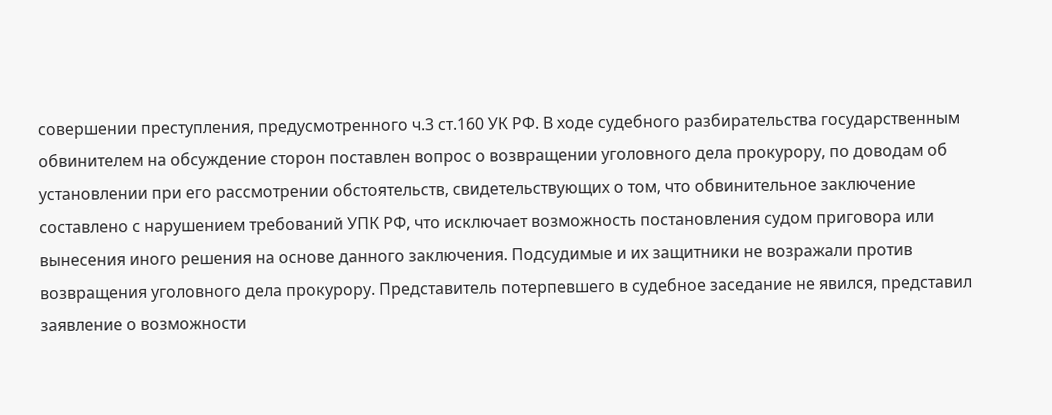совершении преступления, предусмотренного ч.3 ст.160 УК РФ. В ходе судебного разбирательства государственным обвинителем на обсуждение сторон поставлен вопрос о возвращении уголовного дела прокурору, по доводам об установлении при его рассмотрении обстоятельств, свидетельствующих о том, что обвинительное заключение составлено с нарушением требований УПК РФ, что исключает возможность постановления судом приговора или вынесения иного решения на основе данного заключения. Подсудимые и их защитники не возражали против возвращения уголовного дела прокурору. Представитель потерпевшего в судебное заседание не явился, представил заявление о возможности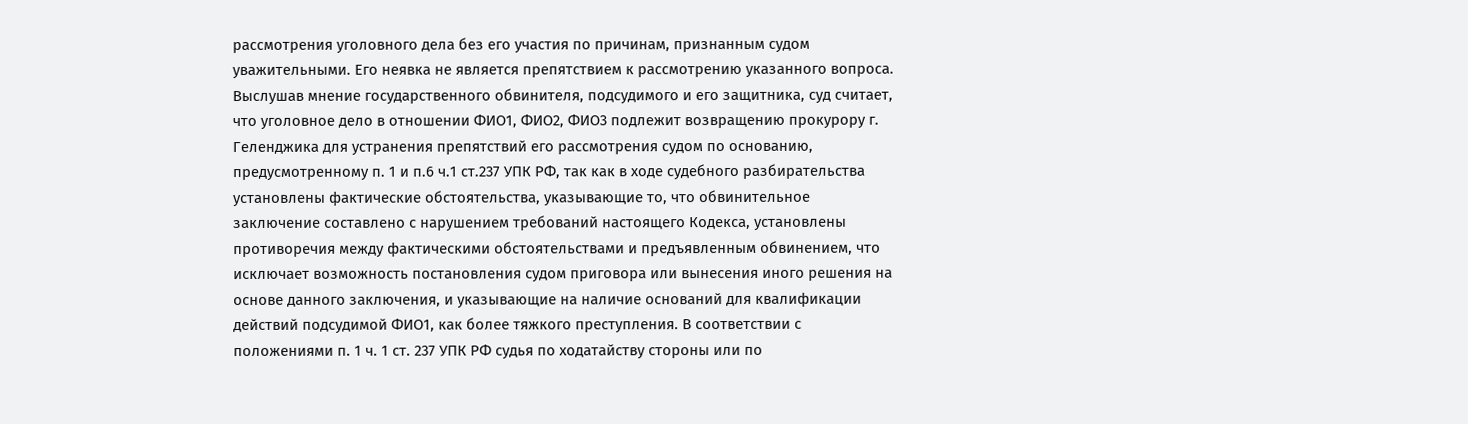рассмотрения уголовного дела без его участия по причинам, признанным судом уважительными. Его неявка не является препятствием к рассмотрению указанного вопроса. Выслушав мнение государственного обвинителя, подсудимого и его защитника, суд считает, что уголовное дело в отношении ФИО1, ФИО2, ФИО3 подлежит возвращению прокурору г. Геленджика для устранения препятствий его рассмотрения судом по основанию, предусмотренному п. 1 и п.6 ч.1 ст.237 УПК РФ, так как в ходе судебного разбирательства установлены фактические обстоятельства, указывающие то, что обвинительное заключение составлено с нарушением требований настоящего Кодекса, установлены противоречия между фактическими обстоятельствами и предъявленным обвинением, что исключает возможность постановления судом приговора или вынесения иного решения на основе данного заключения, и указывающие на наличие оснований для квалификации действий подсудимой ФИО1, как более тяжкого преступления. В соответствии с положениями п. 1 ч. 1 ст. 237 УПК РФ судья по ходатайству стороны или по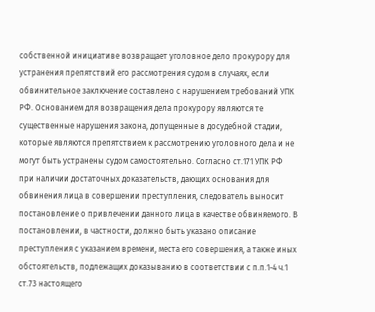собственной инициативе возвращает уголовное дело прокурору для устранения препятствий его рассмотрения судом в случаях, если обвинительное заключение составлено с нарушением требований УПК РФ. Основанием для возвращения дела прокурору являются те существенные нарушения закона, допущенные в досудебной стадии, которые являются препятствием к рассмотрению уголовного дела и не могут быть устранены судом самостоятельно. Согласно ст.171 УПК РФ при наличии достаточных доказательств, дающих основания для обвинения лица в совершении преступления, следователь выносит постановление о привлечении данного лица в качестве обвиняемого. В постановлении, в частности, должно быть указано описание преступления с указанием времени, места его совершения, а также иных обстоятельств, подлежащих доказыванию в соответствии с п.п.1-4 ч.1 ст.73 настоящего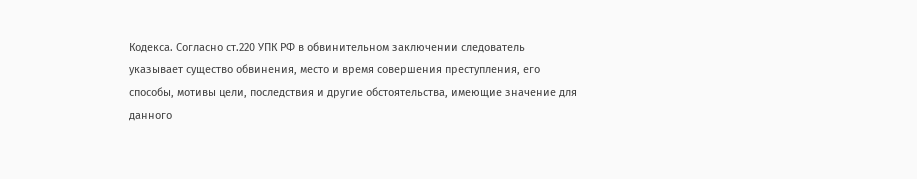Кодекса. Согласно ст.220 УПК РФ в обвинительном заключении следователь указывает существо обвинения, место и время совершения преступления, его способы, мотивы цели, последствия и другие обстоятельства, имеющие значение для данного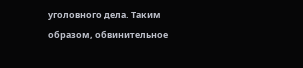уголовного дела. Таким образом, обвинительное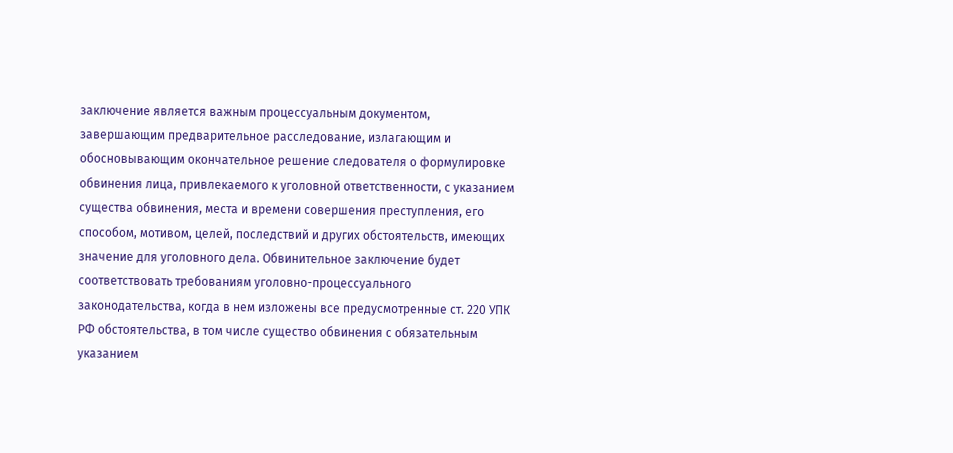заключение является важным процессуальным документом, завершающим предварительное расследование, излагающим и обосновывающим окончательное решение следователя о формулировке обвинения лица, привлекаемого к уголовной ответственности, с указанием существа обвинения, места и времени совершения преступления, его способом, мотивом, целей, последствий и других обстоятельств, имеющих значение для уголовного дела. Обвинительное заключение будет соответствовать требованиям уголовно-процессуального законодательства, когда в нем изложены все предусмотренные ст. 220 УПК РФ обстоятельства, в том числе существо обвинения с обязательным указанием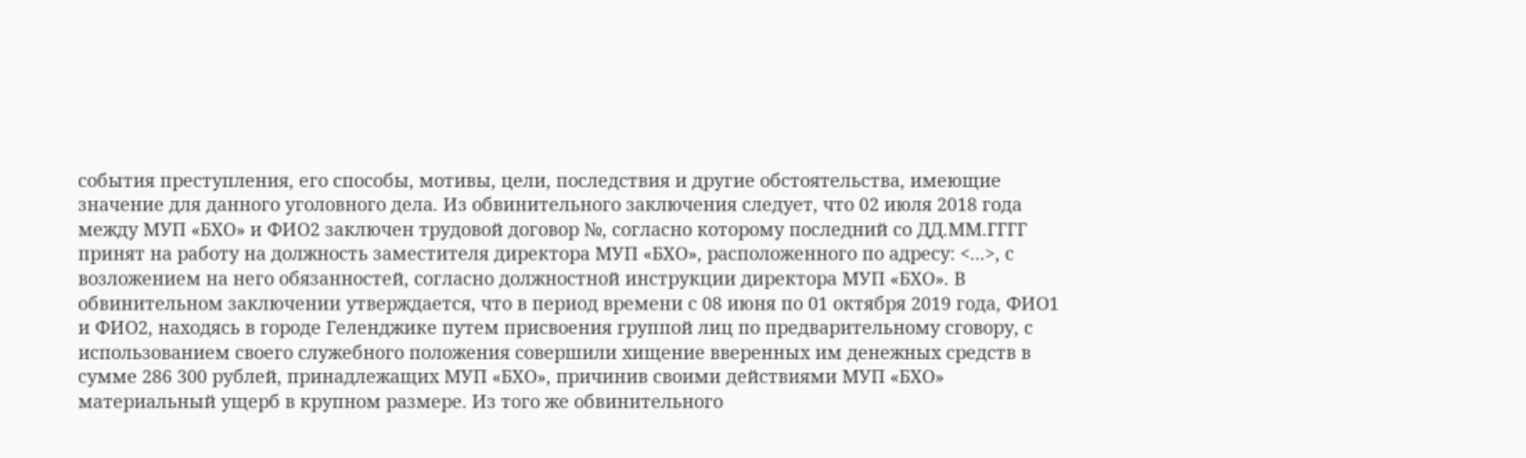события преступления, его способы, мотивы, цели, последствия и другие обстоятельства, имеющие значение для данного уголовного дела. Из обвинительного заключения следует, что 02 июля 2018 года между МУП «БХО» и ФИО2 заключен трудовой договор №, согласно которому последний со ДД.ММ.ГГГГ принят на работу на должность заместителя директора МУП «БХО», расположенного по адресу: <...>, с возложением на него обязанностей, согласно должностной инструкции директора МУП «БХО». В обвинительном заключении утверждается, что в период времени с 08 июня по 01 октября 2019 года, ФИО1 и ФИО2, находясь в городе Геленджике путем присвоения группой лиц по предварительному сговору, с использованием своего служебного положения совершили хищение вверенных им денежных средств в сумме 286 300 рублей, принадлежащих МУП «БХО», причинив своими действиями МУП «БХО» материальный ущерб в крупном размере. Из того же обвинительного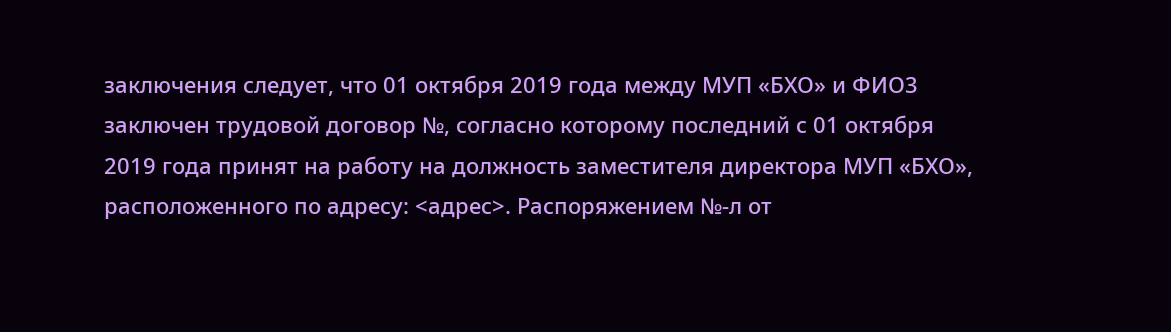заключения следует, что 01 октября 2019 года между МУП «БХО» и ФИО3 заключен трудовой договор №, согласно которому последний с 01 октября 2019 года принят на работу на должность заместителя директора МУП «БХО», расположенного по адресу: <адрес>. Распоряжением №-л от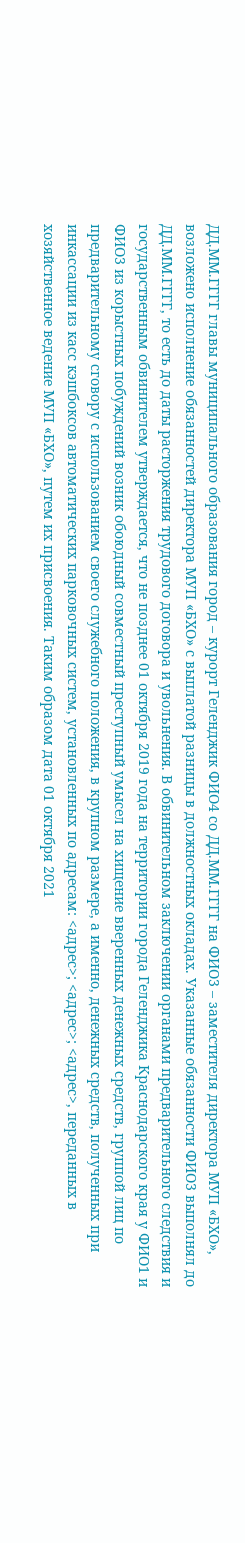ДД.ММ.ГГГГ главы муниципального образования город – курорт Геленджик ФИО4 со ДД.ММ.ГГГГ на ФИО3 – заместителя директора МУП «БХО», возложено исполнение обязанностей директора МУП «БХО» с выплатой разницы в должностных окладах. Указанные обязанности ФИО3 выполнял до ДД.ММ.ГГГГ, то есть до даты расторжения трудового договора и увольнения. В обвинительном заключении органами предварительного следствия и государственным обвинителем утверждается, что не позднее 01 октября 2019 года на территории города Геленджика Краснодарского края у ФИО1 и ФИО3 из корыстных побуждений возник обоюдный совместный преступный умысел на хищение вверенных денежных средств, группой лиц по предварительному сговору с использованием своего служебного положения, в крупном размере, а именно, денежных средств, полученных при инкассации из касс кэшбоксов автоматических парковочных систем, установленных по адресам: <адрес>; <адрес>; <адрес>, переданных в хозяйственное ведение МУП «БХО», путем их присвоения. Таким образом дата 01 октября 2021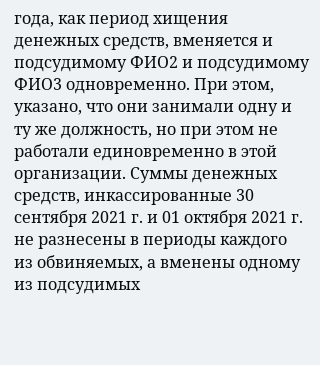года, как период хищения денежных средств, вменяется и подсудимому ФИО2 и подсудимому ФИО3 одновременно. При этом, указано, что они занимали одну и ту же должность, но при этом не работали единовременно в этой организации. Суммы денежных средств, инкассированные 30 сентября 2021 г. и 01 октября 2021 г. не разнесены в периоды каждого из обвиняемых, а вменены одному из подсудимых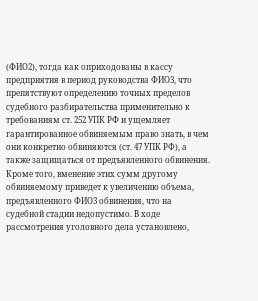(ФИО2), тогда как оприходованы в кассу предприятия в период руководства ФИО3, что препятствуют определению точных пределов судебного разбирательства применительно к требованиям ст. 252 УПК РФ и ущемляет гарантированное обвиняемым право знать, в чем они конкретно обвиняются (ст. 47 УПК РФ), а также защищаться от предъявленного обвинения. Кроме того, вменение этих сумм другому обвиняемому приведет к увеличению объема, предъявленного ФИО3 обвинения, что на судебной стадии недопустимо. В ходе рассмотрения уголовного дела установлено,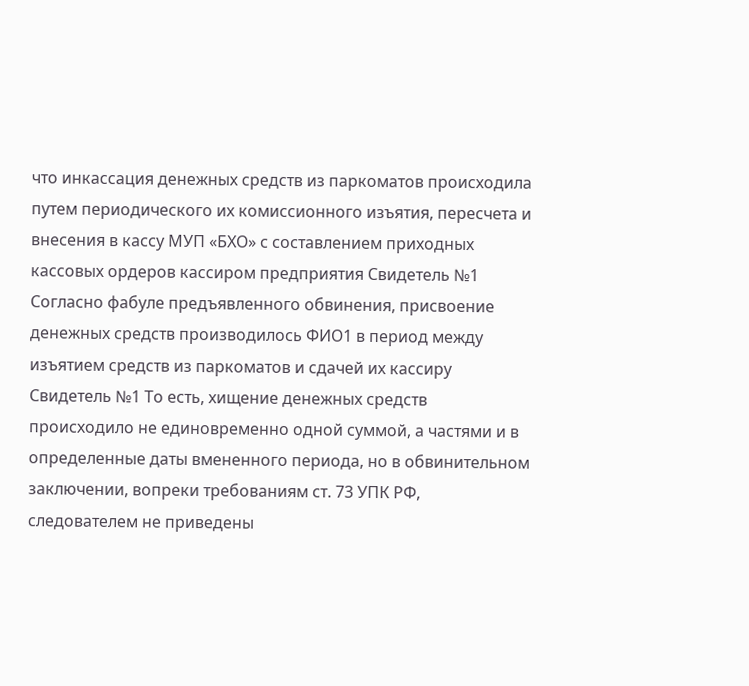что инкассация денежных средств из паркоматов происходила путем периодического их комиссионного изъятия, пересчета и внесения в кассу МУП «БХО» с составлением приходных кассовых ордеров кассиром предприятия Свидетель №1 Согласно фабуле предъявленного обвинения, присвоение денежных средств производилось ФИО1 в период между изъятием средств из паркоматов и сдачей их кассиру Свидетель №1 То есть, хищение денежных средств происходило не единовременно одной суммой, а частями и в определенные даты вмененного периода, но в обвинительном заключении, вопреки требованиям ст. 73 УПК РФ, следователем не приведены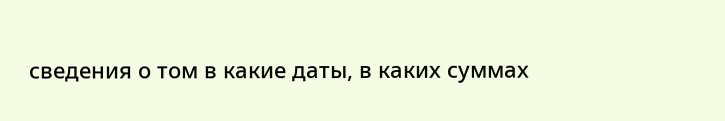сведения о том в какие даты, в каких суммах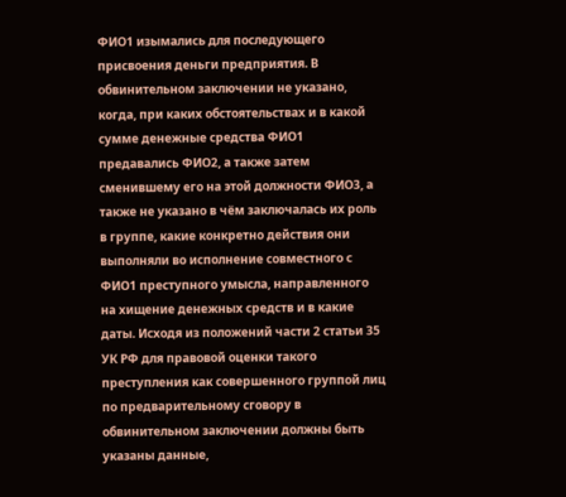ФИО1 изымались для последующего присвоения деньги предприятия. В обвинительном заключении не указано, когда, при каких обстоятельствах и в какой сумме денежные средства ФИО1 предавались ФИО2, а также затем сменившему его на этой должности ФИО3, а также не указано в чём заключалась их роль в группе, какие конкретно действия они выполняли во исполнение совместного с ФИО1 преступного умысла, направленного на хищение денежных средств и в какие даты. Исходя из положений части 2 статьи 35 УК РФ для правовой оценки такого преступления как совершенного группой лиц по предварительному сговору в обвинительном заключении должны быть указаны данные,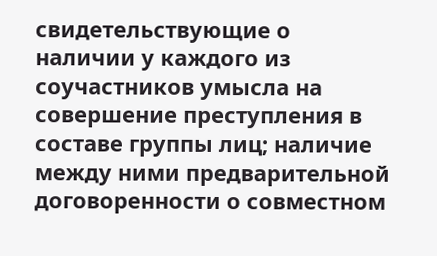свидетельствующие о наличии у каждого из соучастников умысла на совершение преступления в составе группы лиц; наличие между ними предварительной договоренности о совместном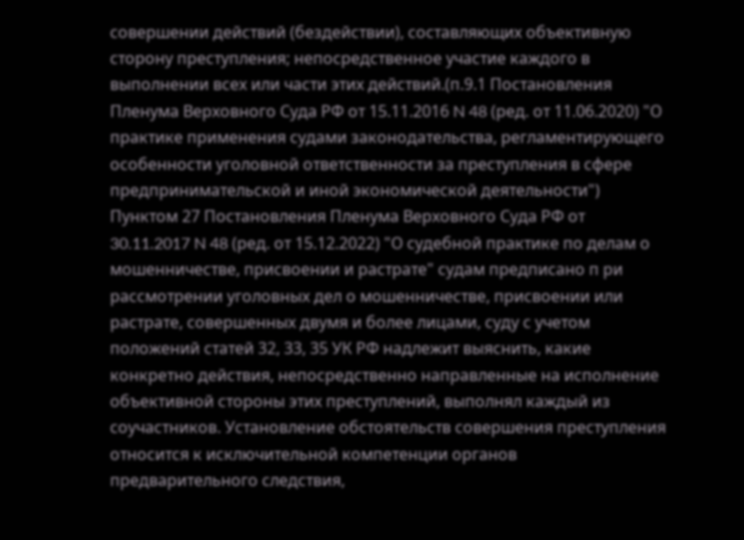совершении действий (бездействии), составляющих объективную сторону преступления; непосредственное участие каждого в выполнении всех или части этих действий.(п.9.1 Постановления Пленума Верховного Суда РФ от 15.11.2016 N 48 (ред. от 11.06.2020) "О практике применения судами законодательства, регламентирующего особенности уголовной ответственности за преступления в сфере предпринимательской и иной экономической деятельности") Пунктом 27 Постановления Пленума Верховного Суда РФ от 30.11.2017 N 48 (ред. от 15.12.2022) "О судебной практике по делам о мошенничестве, присвоении и растрате" судам предписано п ри рассмотрении уголовных дел о мошенничестве, присвоении или растрате, совершенных двумя и более лицами, суду с учетом положений статей 32, 33, 35 УК РФ надлежит выяснить, какие конкретно действия, непосредственно направленные на исполнение объективной стороны этих преступлений, выполнял каждый из соучастников. Установление обстоятельств совершения преступления относится к исключительной компетенции органов предварительного следствия,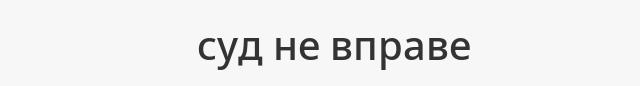суд не вправе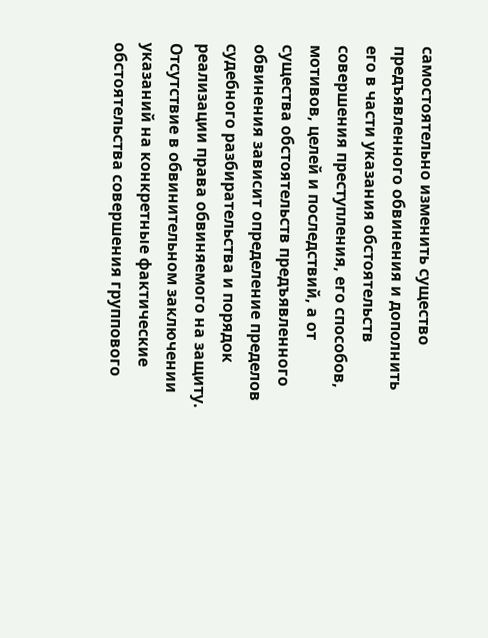самостоятельно изменить существо предъявленного обвинения и дополнить его в части указания обстоятельств совершения преступления, его способов, мотивов, целей и последствий, а от существа обстоятельств предъявленного обвинения зависит определение пределов судебного разбирательства и порядок реализации права обвиняемого на защиту. Отсутствие в обвинительном заключении указаний на конкретные фактические обстоятельства совершения группового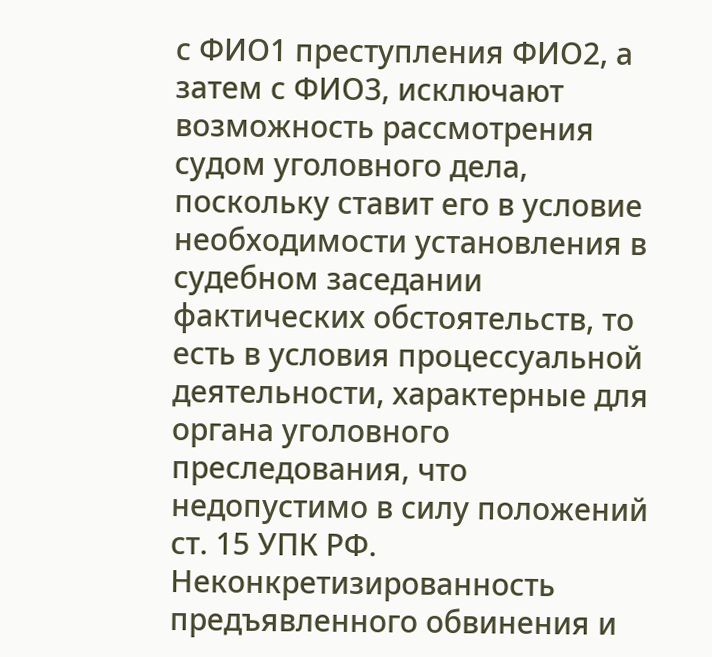с ФИО1 преступления ФИО2, а затем с ФИО3, исключают возможность рассмотрения судом уголовного дела, поскольку ставит его в условие необходимости установления в судебном заседании фактических обстоятельств, то есть в условия процессуальной деятельности, характерные для органа уголовного преследования, что недопустимо в силу положений ст. 15 УПК РФ. Неконкретизированность предъявленного обвинения и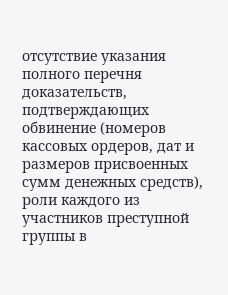отсутствие указания полного перечня доказательств, подтверждающих обвинение (номеров кассовых ордеров, дат и размеров присвоенных сумм денежных средств), роли каждого из участников преступной группы в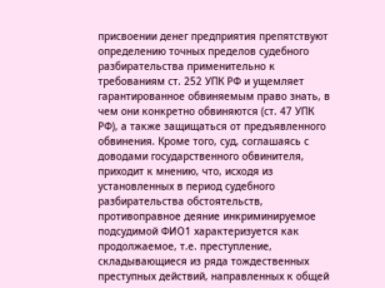присвоении денег предприятия препятствуют определению точных пределов судебного разбирательства применительно к требованиям ст. 252 УПК РФ и ущемляет гарантированное обвиняемым право знать, в чем они конкретно обвиняются (ст. 47 УПК РФ), а также защищаться от предъявленного обвинения. Кроме того, суд, соглашаясь с доводами государственного обвинителя, приходит к мнению, что, исходя из установленных в период судебного разбирательства обстоятельств, противоправное деяние инкриминируемое подсудимой ФИО1 характеризуется как продолжаемое, т.е. преступление, складывающиеся из ряда тождественных преступных действий, направленных к общей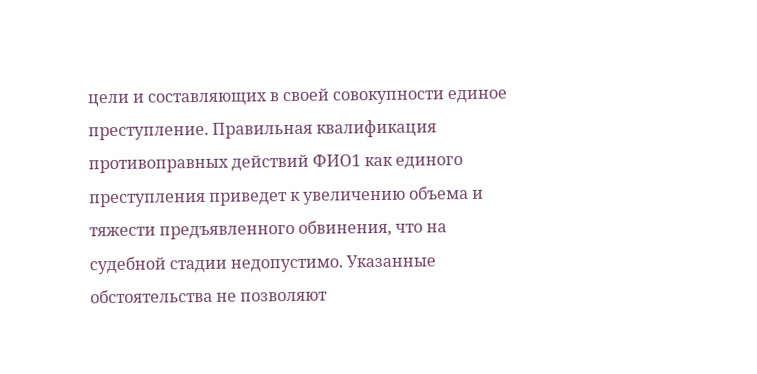цели и составляющих в своей совокупности единое преступление. Правильная квалификация противоправных действий ФИО1 как единого преступления приведет к увеличению объема и тяжести предъявленного обвинения, что на судебной стадии недопустимо. Указанные обстоятельства не позволяют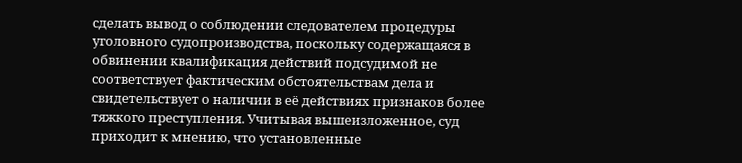сделать вывод о соблюдении следователем процедуры уголовного судопроизводства, поскольку содержащаяся в обвинении квалификация действий подсудимой не соответствует фактическим обстоятельствам дела и свидетельствует о наличии в её действиях признаков более тяжкого преступления. Учитывая вышеизложенное, суд приходит к мнению, что установленные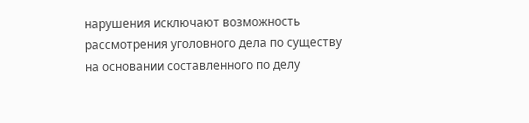нарушения исключают возможность рассмотрения уголовного дела по существу на основании составленного по делу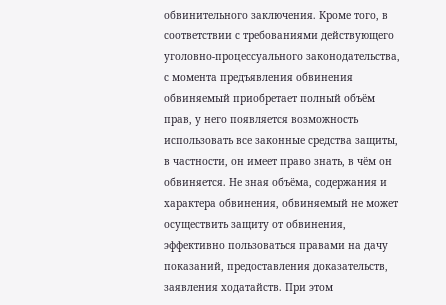обвинительного заключения. Кроме того, в соответствии с требованиями действующего уголовно-процессуального законодательства, с момента предъявления обвинения обвиняемый приобретает полный объём прав, у него появляется возможность использовать все законные средства защиты, в частности, он имеет право знать, в чём он обвиняется. Не зная объёма, содержания и характера обвинения, обвиняемый не может осуществить защиту от обвинения, эффективно пользоваться правами на дачу показаний, предоставления доказательств, заявления ходатайств. При этом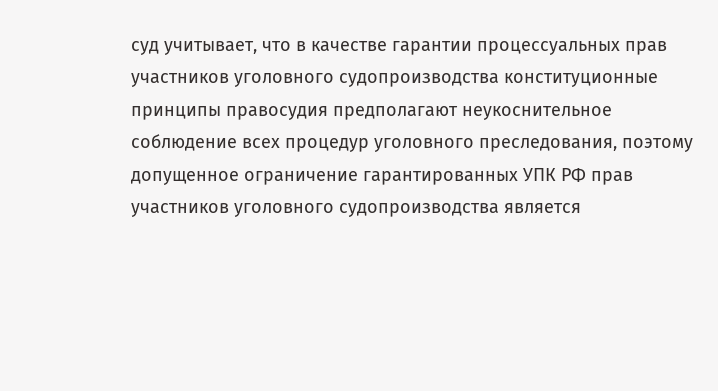суд учитывает, что в качестве гарантии процессуальных прав участников уголовного судопроизводства конституционные принципы правосудия предполагают неукоснительное соблюдение всех процедур уголовного преследования, поэтому допущенное ограничение гарантированных УПК РФ прав участников уголовного судопроизводства является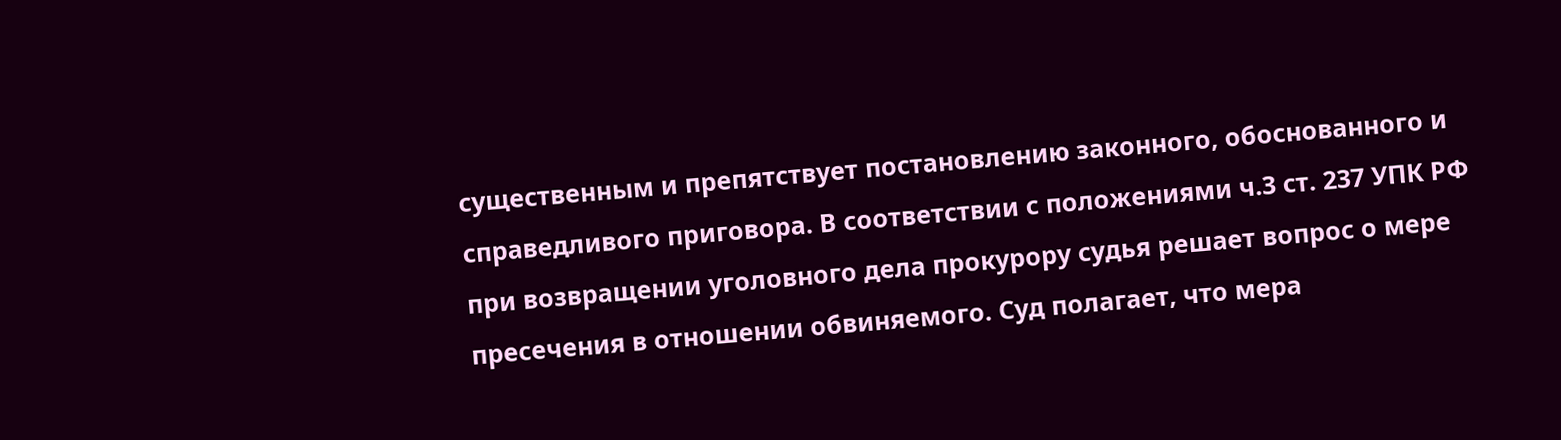существенным и препятствует постановлению законного, обоснованного и справедливого приговора. В соответствии с положениями ч.3 ст. 237 УПК РФ при возвращении уголовного дела прокурору судья решает вопрос о мере пресечения в отношении обвиняемого. Суд полагает, что мера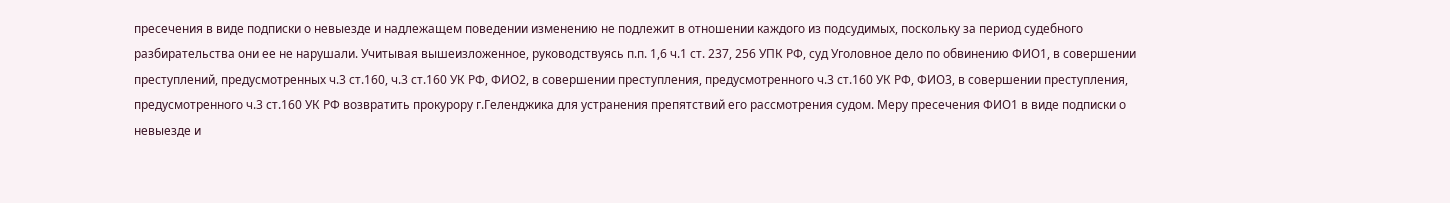пресечения в виде подписки о невыезде и надлежащем поведении изменению не подлежит в отношении каждого из подсудимых, поскольку за период судебного разбирательства они ее не нарушали. Учитывая вышеизложенное, руководствуясь п.п. 1,6 ч.1 ст. 237, 256 УПК РФ, суд Уголовное дело по обвинению ФИО1, в совершении преступлений, предусмотренных ч.3 ст.160, ч.3 ст.160 УК РФ, ФИО2, в совершении преступления, предусмотренного ч.3 ст.160 УК РФ, ФИО3, в совершении преступления, предусмотренного ч.3 ст.160 УК РФ возвратить прокурору г.Геленджика для устранения препятствий его рассмотрения судом. Меру пресечения ФИО1 в виде подписки о невыезде и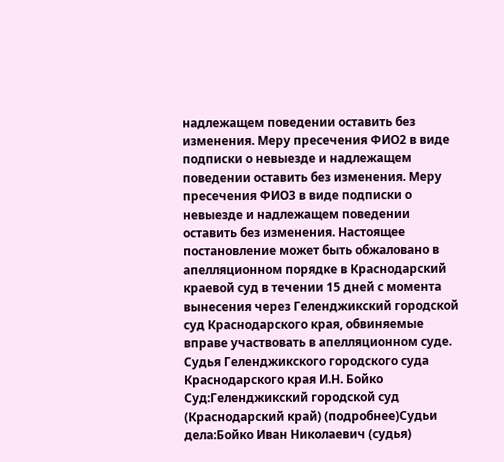надлежащем поведении оставить без изменения. Меру пресечения ФИО2 в виде подписки о невыезде и надлежащем поведении оставить без изменения. Меру пресечения ФИО3 в виде подписки о невыезде и надлежащем поведении оставить без изменения. Настоящее постановление может быть обжаловано в апелляционном порядке в Краснодарский краевой суд в течении 15 дней с момента вынесения через Геленджикский городской суд Краснодарского края, обвиняемые вправе участвовать в апелляционном суде. Судья Геленджикского городского суда Краснодарского края И.Н. Бойко Суд:Геленджикский городской суд (Краснодарский край) (подробнее)Судьи дела:Бойко Иван Николаевич (судья)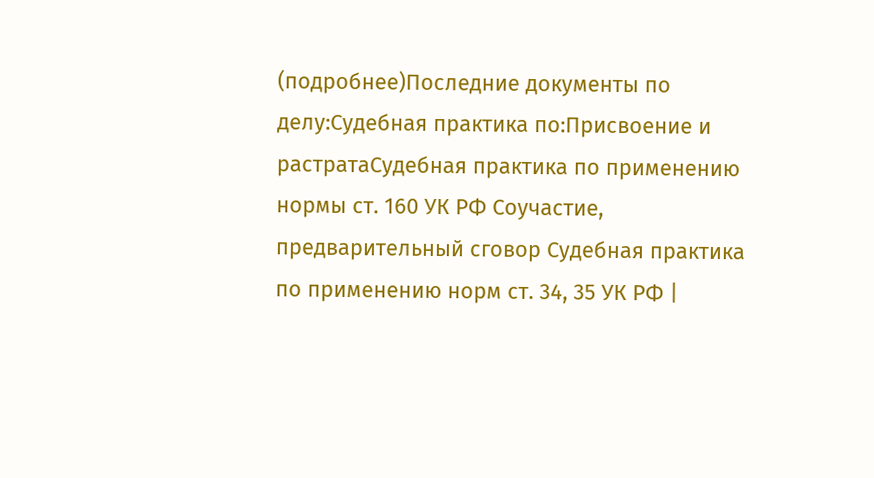(подробнее)Последние документы по делу:Судебная практика по:Присвоение и растратаСудебная практика по применению нормы ст. 160 УК РФ Соучастие, предварительный сговор Судебная практика по применению норм ст. 34, 35 УК РФ |